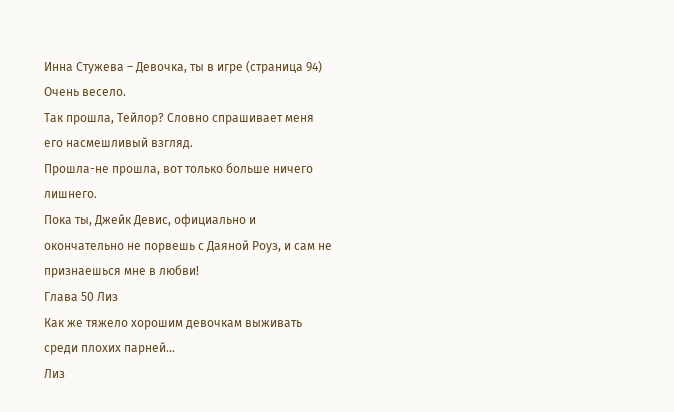Инна Стужева – Девочка, ты в игре (страница 94)
Очень весело.
Так прошла, Тейлор? Словно спрашивает меня его насмешливый взгляд.
Прошла-не прошла, вот только больше ничего лишнего.
Пока ты, Джейк Девис, официально и окончательно не порвешь с Даяной Роуз, и сам не признаешься мне в любви!
Глава 50 Лиз
Как же тяжело хорошим девочкам выживать среди плохих парней...
Лиз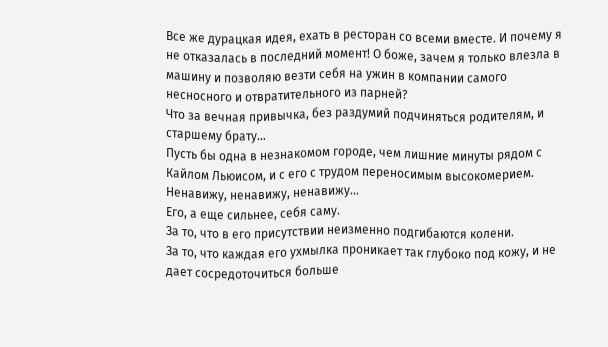Все же дурацкая идея, ехать в ресторан со всеми вместе. И почему я не отказалась в последний момент! О боже, зачем я только влезла в машину и позволяю везти себя на ужин в компании самого несносного и отвратительного из парней?
Что за вечная привычка, без раздумий подчиняться родителям, и старшему брату…
Пусть бы одна в незнакомом городе, чем лишние минуты рядом с Кайлом Льюисом, и с его с трудом переносимым высокомерием.
Ненавижу, ненавижу, ненавижу…
Его, а еще сильнее, себя саму.
За то, что в его присутствии неизменно подгибаются колени.
За то, что каждая его ухмылка проникает так глубоко под кожу, и не дает сосредоточиться больше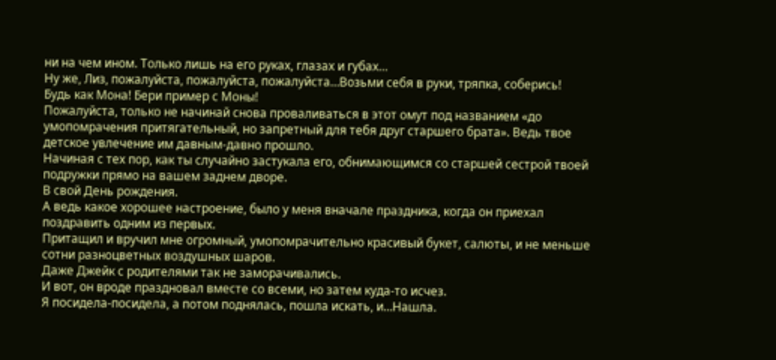ни на чем ином. Только лишь на его руках, глазах и губах…
Ну же, Лиз, пожалуйста, пожалуйста, пожалуйста…Возьми себя в руки, тряпка, соберись!
Будь как Мона! Бери пример с Моны!
Пожалуйста, только не начинай снова проваливаться в этот омут под названием «до умопомрачения притягательный, но запретный для тебя друг старшего брата». Ведь твое детское увлечение им давным-давно прошло.
Начиная с тех пор, как ты случайно застукала его, обнимающимся со старшей сестрой твоей подружки прямо на вашем заднем дворе.
В свой День рождения.
А ведь какое хорошее настроение, было у меня вначале праздника, когда он приехал поздравить одним из первых.
Притащил и вручил мне огромный, умопомрачительно красивый букет, салюты, и не меньше сотни разноцветных воздушных шаров.
Даже Джейк с родителями так не заморачивались.
И вот, он вроде праздновал вместе со всеми, но затем куда-то исчез.
Я посидела-посидела, а потом поднялась, пошла искать, и…Нашла.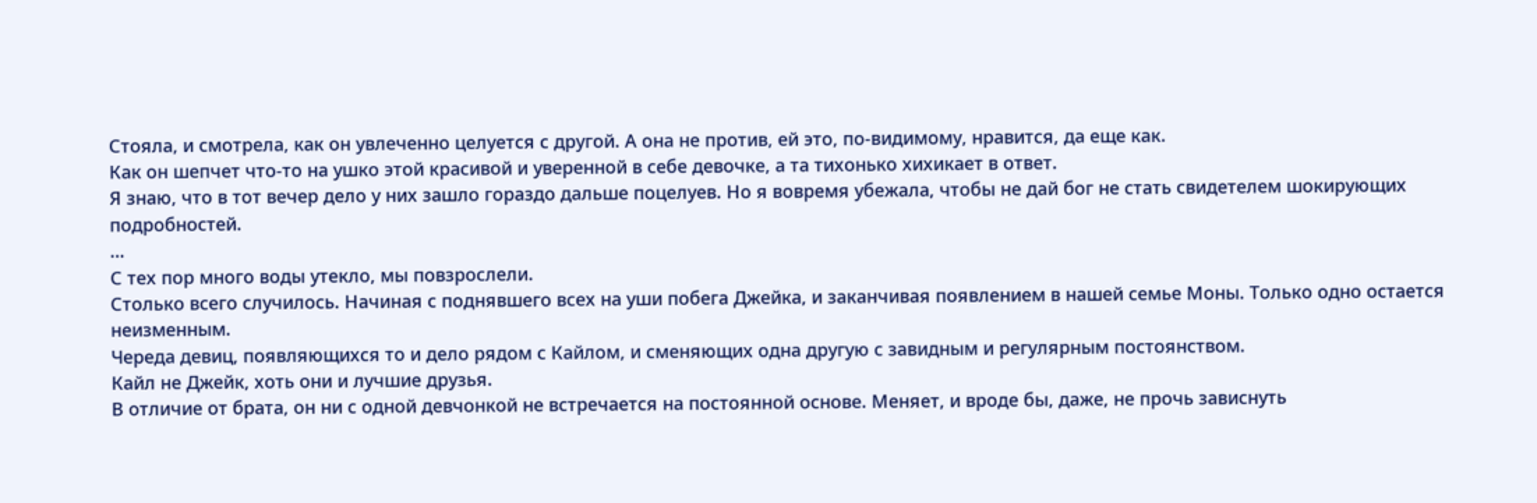Стояла, и смотрела, как он увлеченно целуется с другой. А она не против, ей это, по-видимому, нравится, да еще как.
Как он шепчет что-то на ушко этой красивой и уверенной в себе девочке, а та тихонько хихикает в ответ.
Я знаю, что в тот вечер дело у них зашло гораздо дальше поцелуев. Но я вовремя убежала, чтобы не дай бог не стать свидетелем шокирующих подробностей.
…
С тех пор много воды утекло, мы повзрослели.
Столько всего случилось. Начиная с поднявшего всех на уши побега Джейка, и заканчивая появлением в нашей семье Моны. Только одно остается неизменным.
Череда девиц, появляющихся то и дело рядом с Кайлом, и сменяющих одна другую с завидным и регулярным постоянством.
Кайл не Джейк, хоть они и лучшие друзья.
В отличие от брата, он ни с одной девчонкой не встречается на постоянной основе. Меняет, и вроде бы, даже, не прочь зависнуть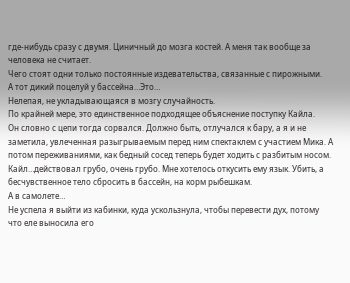где-нибудь сразу с двумя. Циничный до мозга костей. А меня так вообще за человека не считает.
Чего стоят одни только постоянные издевательства, связанные с пирожными.
А тот дикий поцелуй у бассейна…Это…
Нелепая, не укладывающаяся в мозгу случайность.
По крайней мере, это единственное подходящее объяснение поступку Кайла.
Он словно с цепи тогда сорвался. Должно быть, отлучался к бару, а я и не заметила, увлеченная разыгрываемым перед ним спектаклем с участием Мика. А потом переживаниями, как бедный сосед теперь будет ходить с разбитым носом.
Кайл…действовал грубо, очень грубо. Мне хотелось откусить ему язык. Убить, а бесчувственное тело сбросить в бассейн, на корм рыбешкам.
А в самолете…
Не успела я выйти из кабинки, куда ускользнула, чтобы перевести дух, потому что еле выносила его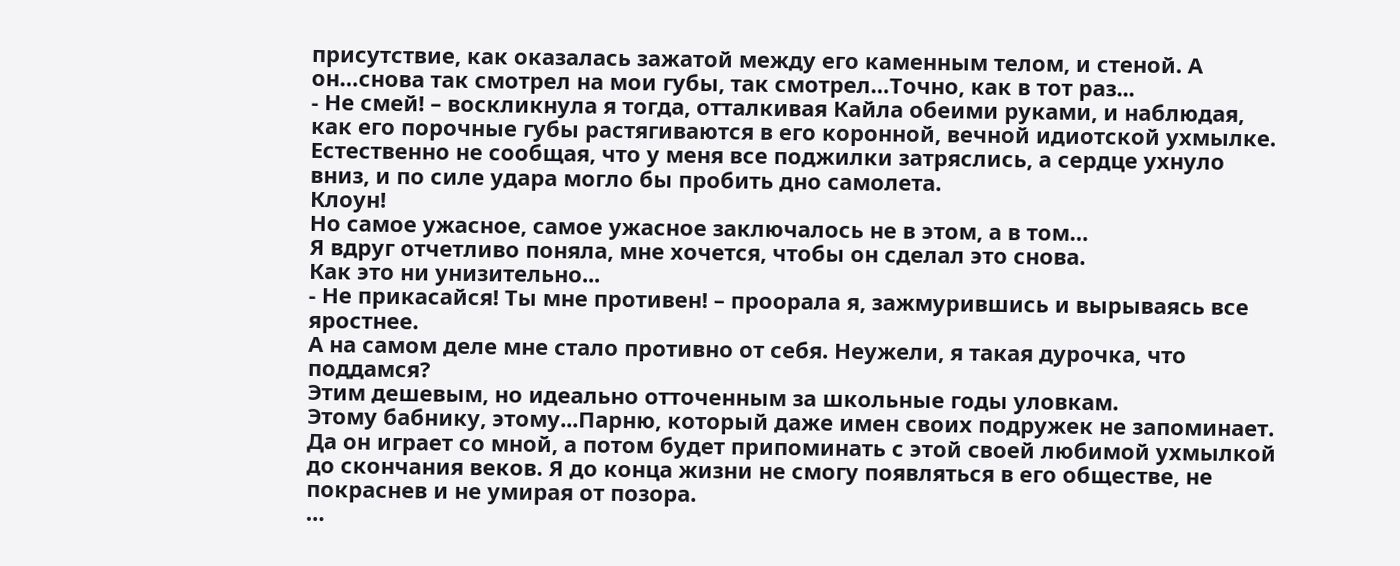присутствие, как оказалась зажатой между его каменным телом, и стеной. А он…снова так смотрел на мои губы, так смотрел…Точно, как в тот раз...
- Не смей! – воскликнула я тогда, отталкивая Кайла обеими руками, и наблюдая, как его порочные губы растягиваются в его коронной, вечной идиотской ухмылке.
Естественно не сообщая, что у меня все поджилки затряслись, а сердце ухнуло вниз, и по силе удара могло бы пробить дно самолета.
Клоун!
Но самое ужасное, самое ужасное заключалось не в этом, а в том…
Я вдруг отчетливо поняла, мне хочется, чтобы он сделал это снова.
Как это ни унизительно...
- Не прикасайся! Ты мне противен! – проорала я, зажмурившись и вырываясь все яростнее.
А на самом деле мне стало противно от себя. Неужели, я такая дурочка, что поддамся?
Этим дешевым, но идеально отточенным за школьные годы уловкам.
Этому бабнику, этому...Парню, который даже имен своих подружек не запоминает.
Да он играет со мной, а потом будет припоминать с этой своей любимой ухмылкой до скончания веков. Я до конца жизни не смогу появляться в его обществе, не покраснев и не умирая от позора.
…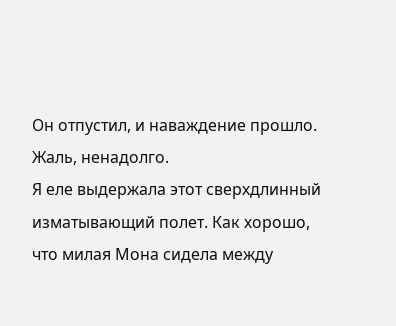Он отпустил, и наваждение прошло. Жаль, ненадолго.
Я еле выдержала этот сверхдлинный изматывающий полет. Как хорошо, что милая Мона сидела между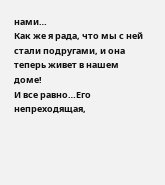нами…
Как же я рада, что мы с ней стали подругами, и она теперь живет в нашем доме!
И все равно…Его непреходящая,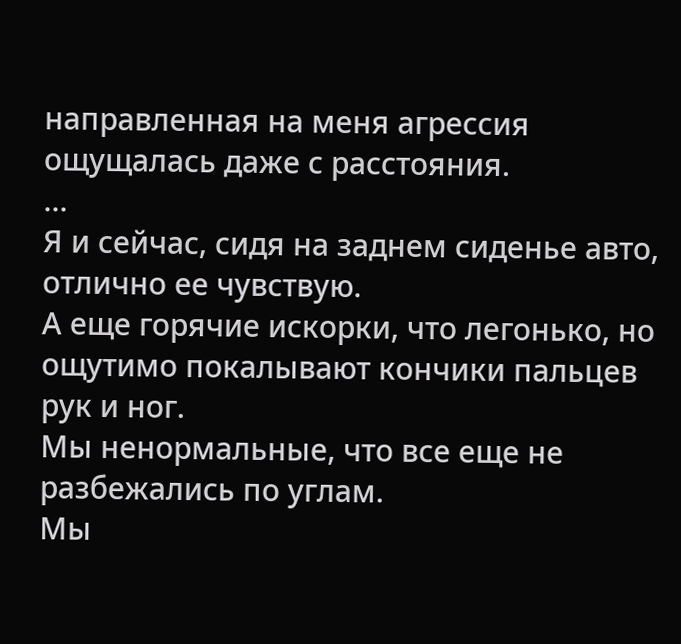направленная на меня агрессия ощущалась даже с расстояния.
...
Я и сейчас, сидя на заднем сиденье авто, отлично ее чувствую.
А еще горячие искорки, что легонько, но ощутимо покалывают кончики пальцев рук и ног.
Мы ненормальные, что все еще не разбежались по углам.
Мы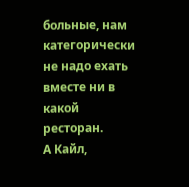больные, нам категорически не надо ехать вместе ни в какой ресторан.
А Кайл,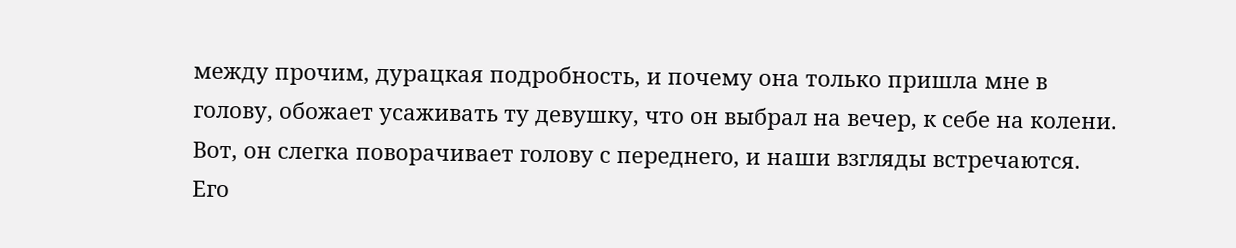между прочим, дурацкая подробность, и почему она только пришла мне в голову, обожает усаживать ту девушку, что он выбрал на вечер, к себе на колени.
Вот, он слегка поворачивает голову с переднего, и наши взгляды встречаются.
Его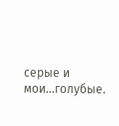серые и мои...голубые.